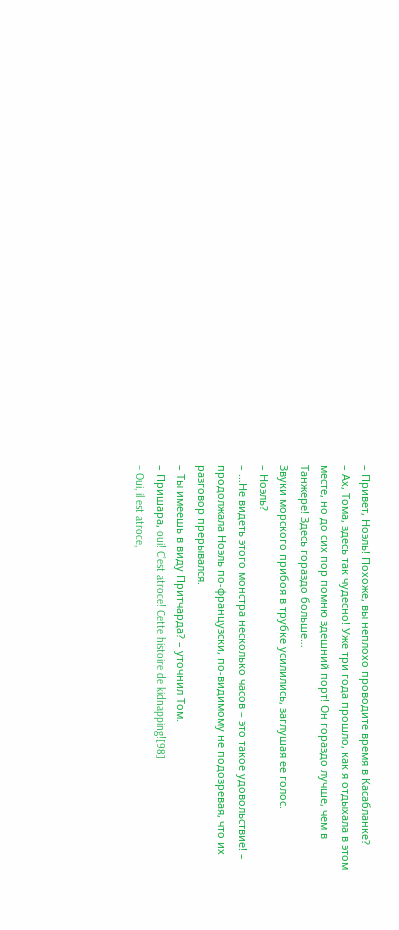– Привет, Ноэль! Похоже, вы неплохо проводите время в Касабланке?
– Ах, Тома, здесь так чудесно! Уже три года прошло, как я отдыхала в этом месте, но до сих пор помню здешний порт! Он гораздо лучше, чем в Танжере! Здесь гораздо больше…
Звуки морского прибоя в трубке усилились, заглушая ее голос.
– Ноэль?
– …Не видеть этого монстра несколько часов – это такое удовольствие! – продолжала Ноэль по-французски, по-видимому не подозревая, что их разговор прерывался.
– Ты имеешь в виду Притчарда? – уточнил Том.
– Пришара, oui! C’est atroce! Cette histoire de kidnapping![98]
– Oui, il est atroce,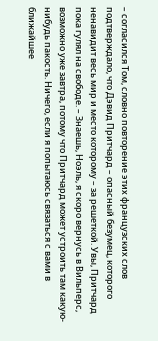– согласился Том, словно повторение этих французских слов подтверждало, что Дэвид Притчард – опасный безумец, которого ненавидит весь мир и место которому – за решеткой. Увы, Притчард пока гулял на свободе. – Знаешь, Ноэль, я скоро вернусь в Вильперс, возможно уже завтра, потому что Притчард может устроить там какую-нибудь пакость. Ничего, если я попытаюсь связаться с вами в ближайшее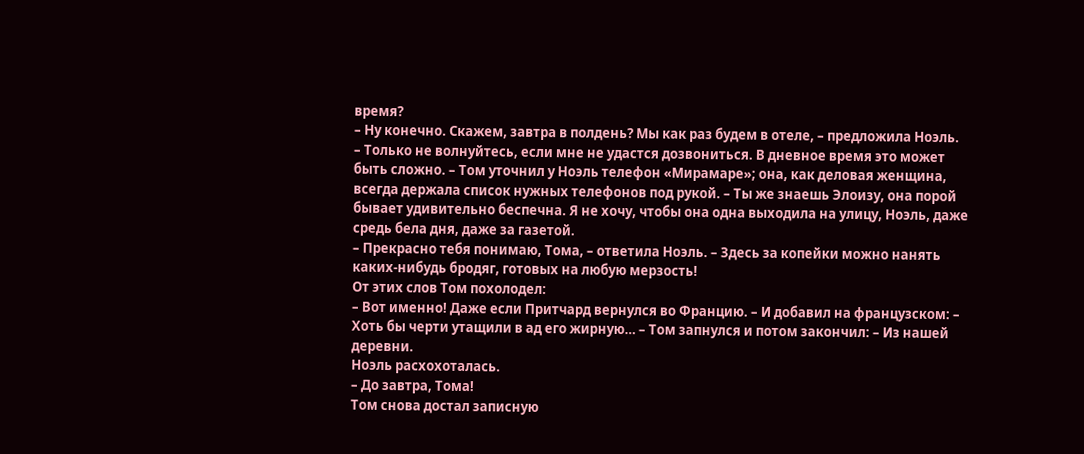время?
– Ну конечно. Скажем, завтра в полдень? Мы как раз будем в отеле, – предложила Ноэль.
– Только не волнуйтесь, если мне не удастся дозвониться. В дневное время это может быть сложно. – Том уточнил у Ноэль телефон «Мирамаре»; она, как деловая женщина, всегда держала список нужных телефонов под рукой. – Ты же знаешь Элоизу, она порой бывает удивительно беспечна. Я не хочу, чтобы она одна выходила на улицу, Ноэль, даже средь бела дня, даже за газетой.
– Прекрасно тебя понимаю, Тома, – ответила Ноэль. – Здесь за копейки можно нанять каких-нибудь бродяг, готовых на любую мерзость!
От этих слов Том похолодел:
– Вот именно! Даже если Притчард вернулся во Францию. – И добавил на французском: – Хоть бы черти утащили в ад его жирную… – Том запнулся и потом закончил: – Из нашей деревни.
Ноэль расхохоталась.
– До завтра, Тома!
Том снова достал записную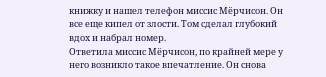книжку и нашел телефон миссис Мёрчисон. Он все еще кипел от злости. Том сделал глубокий вдох и набрал номер.
Ответила миссис Мёрчисон, по крайней мере у него возникло такое впечатление. Он снова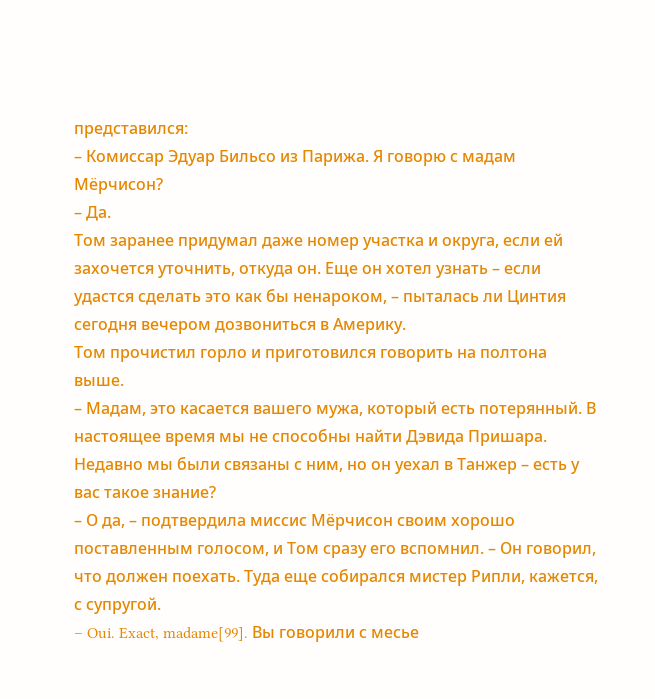представился:
– Комиссар Эдуар Бильсо из Парижа. Я говорю с мадам Мёрчисон?
– Да.
Том заранее придумал даже номер участка и округа, если ей захочется уточнить, откуда он. Еще он хотел узнать – если удастся сделать это как бы ненароком, – пыталась ли Цинтия сегодня вечером дозвониться в Америку.
Том прочистил горло и приготовился говорить на полтона выше.
– Мадам, это касается вашего мужа, который есть потерянный. В настоящее время мы не способны найти Дэвида Пришара. Недавно мы были связаны с ним, но он уехал в Танжер – есть у вас такое знание?
– О да, – подтвердила миссис Мёрчисон своим хорошо поставленным голосом, и Том сразу его вспомнил. – Он говорил, что должен поехать. Туда еще собирался мистер Рипли, кажется, с супругой.
– Oui. Exact, madame[99]. Вы говорили с месье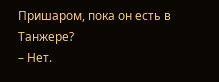Пришаром, пока он есть в Танжере?
– Нет.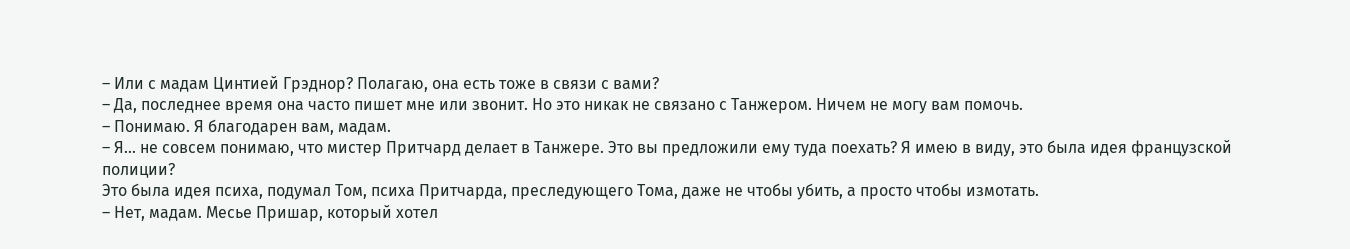– Или с мадам Цинтией Грэднор? Полагаю, она есть тоже в связи с вами?
– Да, последнее время она часто пишет мне или звонит. Но это никак не связано с Танжером. Ничем не могу вам помочь.
– Понимаю. Я благодарен вам, мадам.
– Я… не совсем понимаю, что мистер Притчард делает в Танжере. Это вы предложили ему туда поехать? Я имею в виду, это была идея французской полиции?
Это была идея психа, подумал Том, психа Притчарда, преследующего Тома, даже не чтобы убить, а просто чтобы измотать.
– Нет, мадам. Месье Пришар, который хотел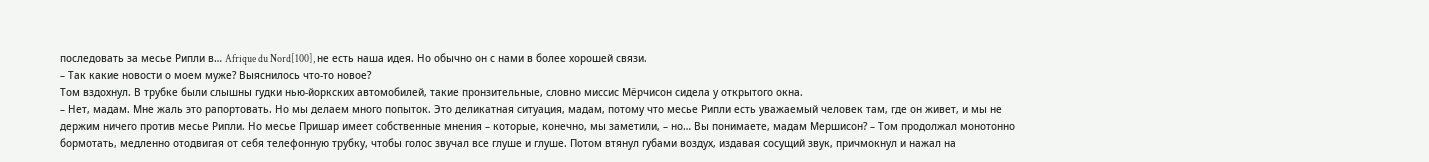последовать за месье Рипли в… Afrique du Nord[100], не есть наша идея. Но обычно он с нами в более хорошей связи.
– Так какие новости о моем муже? Выяснилось что-то новое?
Том вздохнул. В трубке были слышны гудки нью-йоркских автомобилей, такие пронзительные, словно миссис Мёрчисон сидела у открытого окна.
– Нет, мадам. Мне жаль это рапортовать. Но мы делаем много попыток. Это деликатная ситуация, мадам, потому что месье Рипли есть уважаемый человек там, где он живет, и мы не держим ничего против месье Рипли. Но месье Пришар имеет собственные мнения – которые, конечно, мы заметили, – но… Вы понимаете, мадам Мершисон? – Том продолжал монотонно бормотать, медленно отодвигая от себя телефонную трубку, чтобы голос звучал все глуше и глуше. Потом втянул губами воздух, издавая сосущий звук, причмокнул и нажал на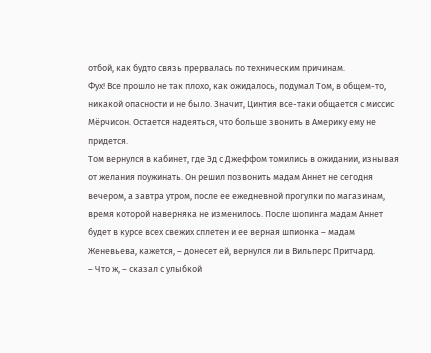отбой, как будто связь прервалась по техническим причинам.
Фух! Все прошло не так плохо, как ожидалось, подумал Том, в общем-то, никакой опасности и не было. Значит, Цинтия все-таки общается с миссис Мёрчисон. Остается надеяться, что больше звонить в Америку ему не придется.
Том вернулся в кабинет, где Эд с Джеффом томились в ожидании, изнывая от желания поужинать. Он решил позвонить мадам Аннет не сегодня вечером, а завтра утром, после ее ежедневной прогулки по магазинам, время которой наверняка не изменилось. После шопинга мадам Аннет будет в курсе всех свежих сплетен и ее верная шпионка – мадам Женевьева, кажется, – донесет ей, вернулся ли в Вильперс Притчард.
– Что ж, – сказал с улыбкой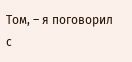Том, – я поговорил с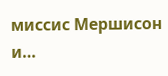миссис Мершисон и…